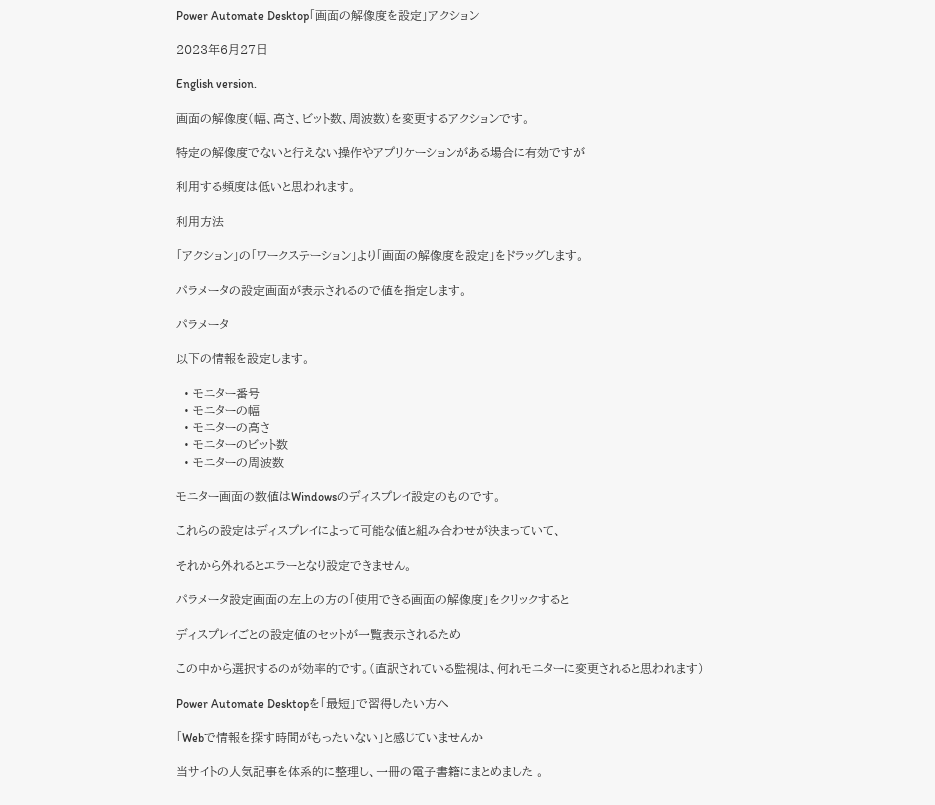Power Automate Desktop「画面の解像度を設定」アクション

2023年6月27日

English version.

画面の解像度(幅、高さ、ビット数、周波数)を変更するアクションです。

特定の解像度でないと行えない操作やアプリケーションがある場合に有効ですが

利用する頻度は低いと思われます。

利用方法

「アクション」の「ワークステーション」より「画面の解像度を設定」をドラッグします。

パラメータの設定画面が表示されるので値を指定します。

パラメータ

以下の情報を設定します。

  • モニター番号
  • モニターの幅
  • モニターの高さ
  • モニターのビット数
  • モニターの周波数

モニター画面の数値はWindowsのディスプレイ設定のものです。

これらの設定はディスプレイによって可能な値と組み合わせが決まっていて、

それから外れるとエラーとなり設定できません。

パラメータ設定画面の左上の方の「使用できる画面の解像度」をクリックすると

ディスプレイごとの設定値のセットが一覧表示されるため

この中から選択するのが効率的です。(直訳されている監視は、何れモニターに変更されると思われます)

Power Automate Desktopを「最短」で習得したい方へ

「Webで情報を探す時間がもったいない」と感じていませんか

当サイトの人気記事を体系的に整理し、一冊の電子書籍にまとめました 。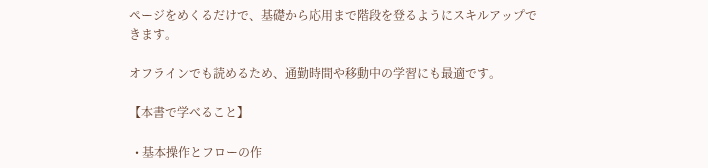ページをめくるだけで、基礎から応用まで階段を登るようにスキルアップできます。

オフラインでも読めるため、通勤時間や移動中の学習にも最適です。

【本書で学べること】

  • 基本操作とフローの作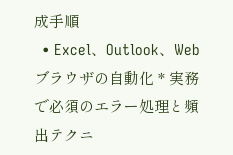成手順
  • Excel、Outlook、Webブラウザの自動化 * 実務で必須のエラー処理と頻出テクニ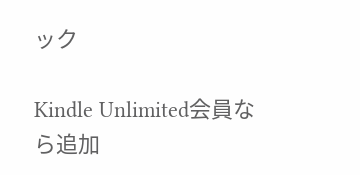ック

Kindle Unlimited会員なら追加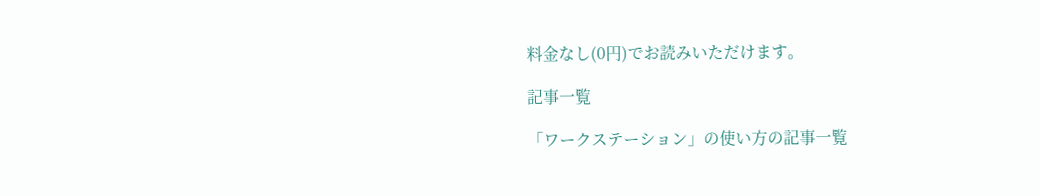料金なし(0円)でお読みいただけます。

記事一覧

「ワークステーション」の使い方の記事一覧